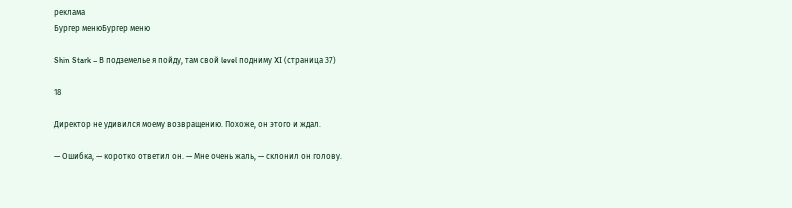реклама
Бургер менюБургер меню

Shin Stark – В подземелье я пойду, там свой level подниму XI (страница 37)

18

Директор не удивился моему возвращению. Похоже, он этого и ждал.

— Ошибка, — коротко ответил он. — Мне очень жаль, — склонил он голову.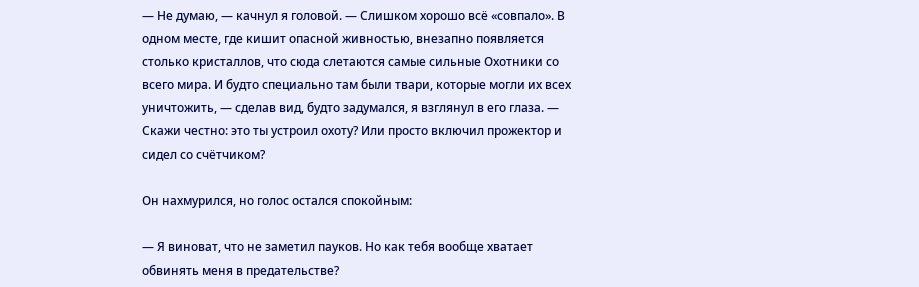— Не думаю, — качнул я головой. — Слишком хорошо всё «совпало». В одном месте, где кишит опасной живностью, внезапно появляется столько кристаллов, что сюда слетаются самые сильные Охотники со всего мира. И будто специально там были твари, которые могли их всех уничтожить, — сделав вид, будто задумался, я взглянул в его глаза. — Скажи честно: это ты устроил охоту? Или просто включил прожектор и сидел со счётчиком?

Он нахмурился, но голос остался спокойным:

— Я виноват, что не заметил пауков. Но как тебя вообще хватает обвинять меня в предательстве?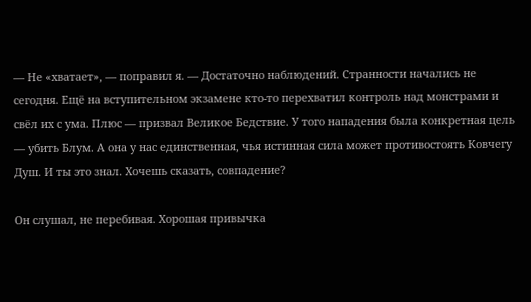— Не «хватает», — поправил я. — Достаточно наблюдений. Странности начались не сегодня. Ещё на вступительном экзамене кто-то перехватил контроль над монстрами и свёл их с ума. Плюс — призвал Великое Бедствие. У того нападения была конкретная цель — убить Блум. А она у нас единственная, чья истинная сила может противостоять Ковчегу Душ. И ты это знал. Хочешь сказать, совпадение?

Он слушал, не перебивая. Хорошая привычка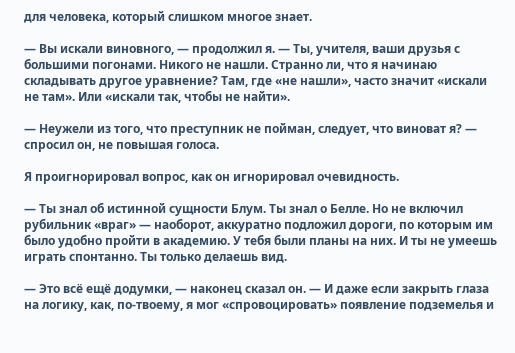для человека, который слишком многое знает.

— Вы искали виновного, — продолжил я. — Ты, учителя, ваши друзья с большими погонами. Никого не нашли. Странно ли, что я начинаю складывать другое уравнение? Там, где «не нашли», часто значит «искали не там». Или «искали так, чтобы не найти».

— Неужели из того, что преступник не пойман, следует, что виноват я? — спросил он, не повышая голоса.

Я проигнорировал вопрос, как он игнорировал очевидность.

— Ты знал об истинной сущности Блум. Ты знал о Белле. Но не включил рубильник «враг» — наоборот, аккуратно подложил дороги, по которым им было удобно пройти в академию. У тебя были планы на них. И ты не умеешь играть спонтанно. Ты только делаешь вид.

— Это всё ещё додумки, — наконец сказал он. — И даже если закрыть глаза на логику, как, по-твоему, я мог «спровоцировать» появление подземелья и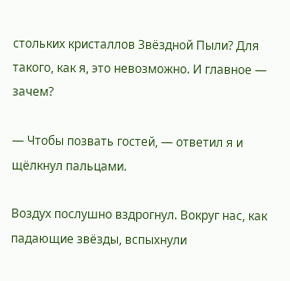стольких кристаллов Звёздной Пыли? Для такого, как я, это невозможно. И главное — зачем?

— Чтобы позвать гостей, — ответил я и щёлкнул пальцами.

Воздух послушно вздрогнул. Вокруг нас, как падающие звёзды, вспыхнули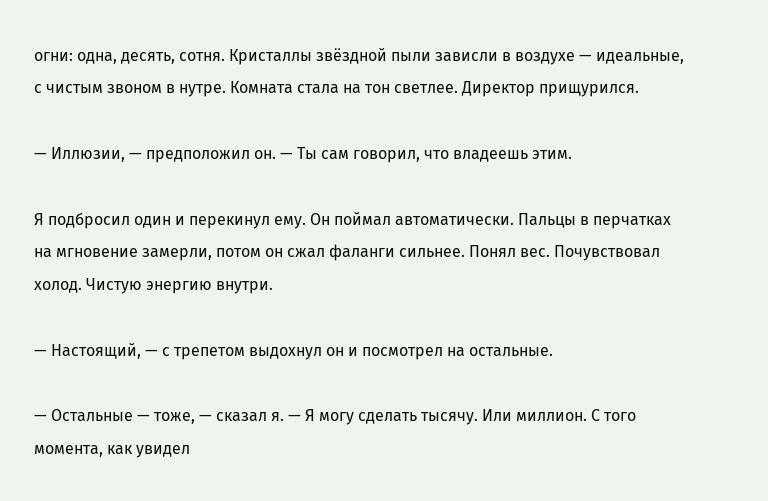огни: одна, десять, сотня. Кристаллы звёздной пыли зависли в воздухе — идеальные, с чистым звоном в нутре. Комната стала на тон светлее. Директор прищурился.

— Иллюзии, — предположил он. — Ты сам говорил, что владеешь этим.

Я подбросил один и перекинул ему. Он поймал автоматически. Пальцы в перчатках на мгновение замерли, потом он сжал фаланги сильнее. Понял вес. Почувствовал холод. Чистую энергию внутри.

— Настоящий, — с трепетом выдохнул он и посмотрел на остальные.

— Остальные — тоже, — сказал я. — Я могу сделать тысячу. Или миллион. С того момента, как увидел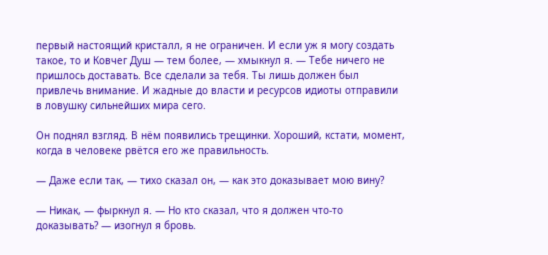первый настоящий кристалл, я не ограничен. И если уж я могу создать такое, то и Ковчег Душ — тем более, — хмыкнул я. — Тебе ничего не пришлось доставать. Все сделали за тебя. Ты лишь должен был привлечь внимание. И жадные до власти и ресурсов идиоты отправили в ловушку сильнейших мира сего.

Он поднял взгляд. В нём появились трещинки. Хороший, кстати, момент, когда в человеке рвётся его же правильность.

— Даже если так, — тихо сказал он, — как это доказывает мою вину?

— Никак, — фыркнул я. — Но кто сказал, что я должен что-то доказывать? — изогнул я бровь.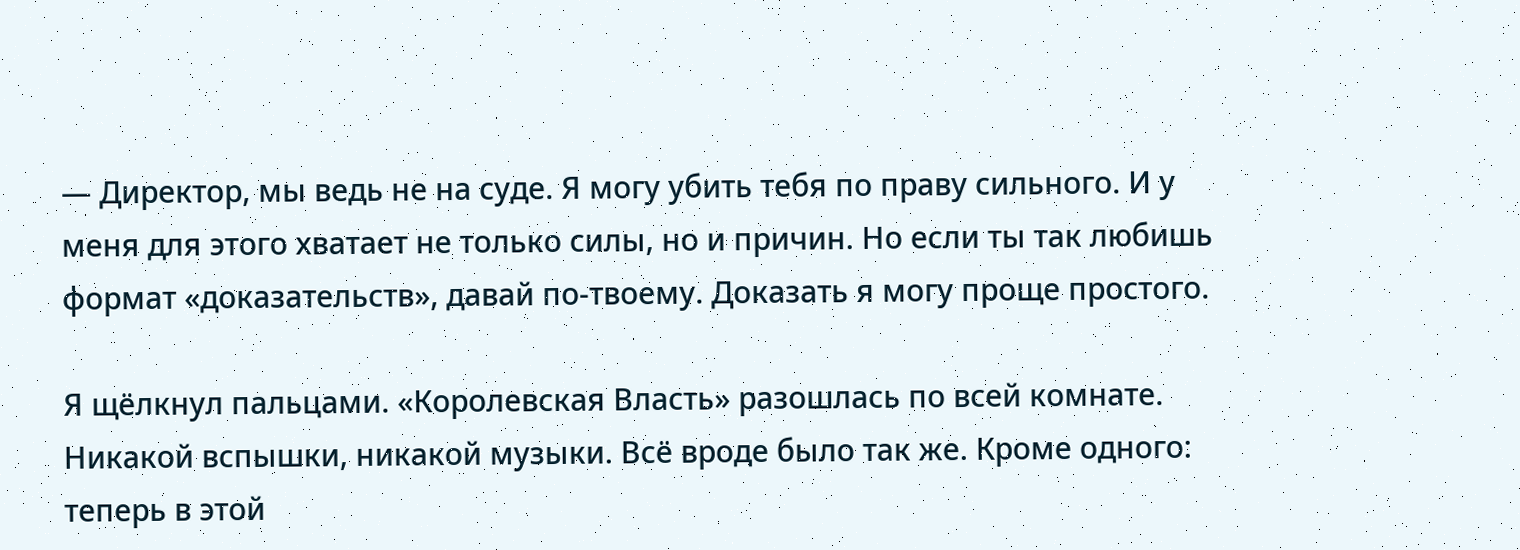— Директор, мы ведь не на суде. Я могу убить тебя по праву сильного. И у меня для этого хватает не только силы, но и причин. Но если ты так любишь формат «доказательств», давай по-твоему. Доказать я могу проще простого.

Я щёлкнул пальцами. «Королевская Власть» разошлась по всей комнате. Никакой вспышки, никакой музыки. Всё вроде было так же. Кроме одного: теперь в этой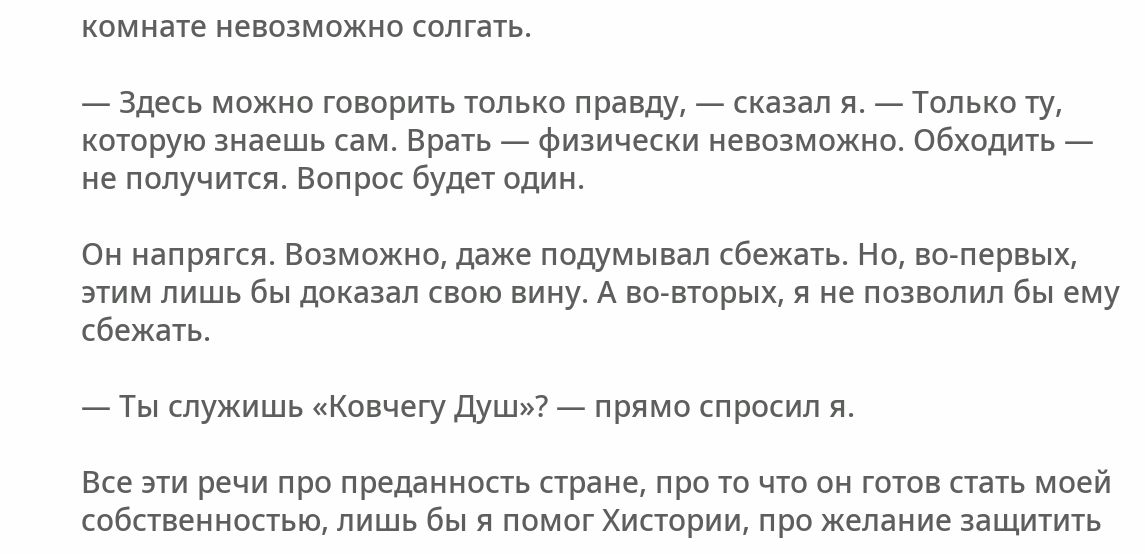комнате невозможно солгать.

— Здесь можно говорить только правду, — сказал я. — Только ту, которую знаешь сам. Врать — физически невозможно. Обходить — не получится. Вопрос будет один.

Он напрягся. Возможно, даже подумывал сбежать. Но, во-первых, этим лишь бы доказал свою вину. А во-вторых, я не позволил бы ему сбежать.

— Ты служишь «Ковчегу Душ»? — прямо спросил я.

Все эти речи про преданность стране, про то что он готов стать моей собственностью, лишь бы я помог Хистории, про желание защитить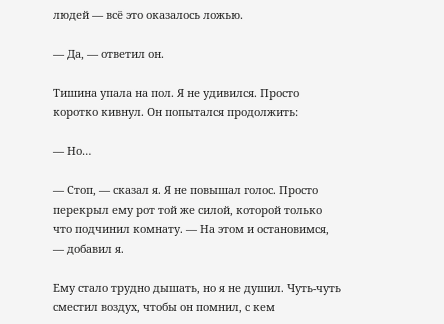людей — всё это оказалось ложью.

— Да, — ответил он.

Тишина упала на пол. Я не удивился. Просто коротко кивнул. Он попытался продолжить:

— Но…

— Стоп, — сказал я. Я не повышал голос. Просто перекрыл ему рот той же силой, которой только что подчинил комнату. — На этом и остановимся, — добавил я.

Ему стало трудно дышать, но я не душил. Чуть-чуть сместил воздух, чтобы он помнил, с кем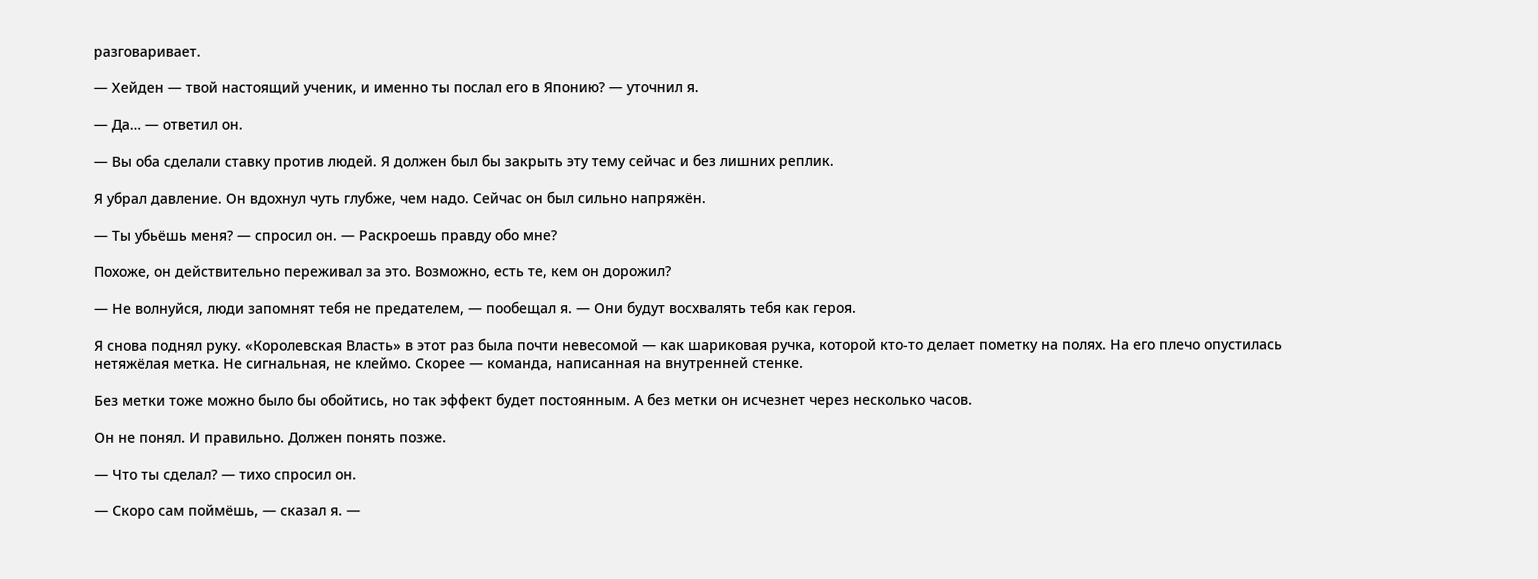разговаривает.

— Хейден — твой настоящий ученик, и именно ты послал его в Японию? — уточнил я.

— Да… — ответил он.

— Вы оба сделали ставку против людей. Я должен был бы закрыть эту тему сейчас и без лишних реплик.

Я убрал давление. Он вдохнул чуть глубже, чем надо. Сейчас он был сильно напряжён.

— Ты убьёшь меня? — спросил он. — Раскроешь правду обо мне?

Похоже, он действительно переживал за это. Возможно, есть те, кем он дорожил?

— Не волнуйся, люди запомнят тебя не предателем, — пообещал я. — Они будут восхвалять тебя как героя.

Я снова поднял руку. «Королевская Власть» в этот раз была почти невесомой — как шариковая ручка, которой кто-то делает пометку на полях. На его плечо опустилась нетяжёлая метка. Не сигнальная, не клеймо. Скорее — команда, написанная на внутренней стенке.

Без метки тоже можно было бы обойтись, но так эффект будет постоянным. А без метки он исчезнет через несколько часов.

Он не понял. И правильно. Должен понять позже.

— Что ты сделал? — тихо спросил он.

— Скоро сам поймёшь, — сказал я. —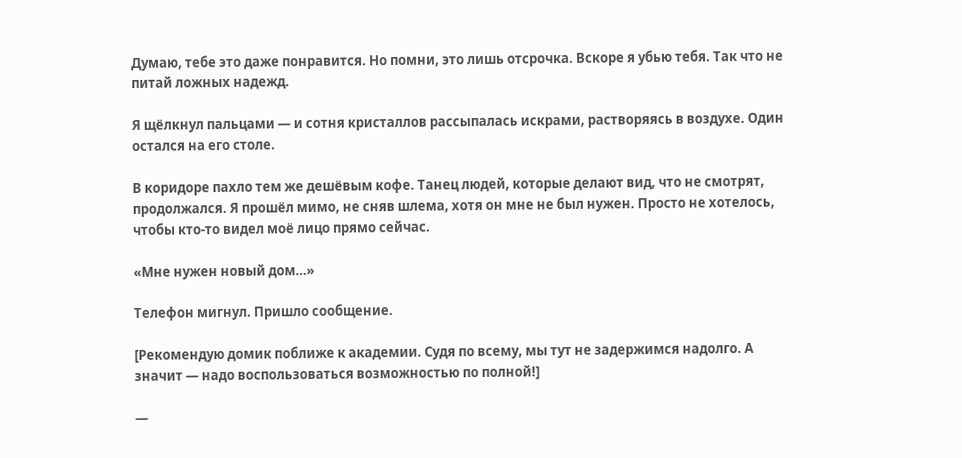Думаю, тебе это даже понравится. Но помни, это лишь отсрочка. Вскоре я убью тебя. Так что не питай ложных надежд.

Я щёлкнул пальцами — и сотня кристаллов рассыпалась искрами, растворяясь в воздухе. Один остался на его столе.

В коридоре пахло тем же дешёвым кофе. Танец людей, которые делают вид, что не смотрят, продолжался. Я прошёл мимо, не сняв шлема, хотя он мне не был нужен. Просто не хотелось, чтобы кто-то видел моё лицо прямо сейчас.

«Мне нужен новый дом…»

Телефон мигнул. Пришло сообщение.

[Рекомендую домик поближе к академии. Судя по всему, мы тут не задержимся надолго. А значит — надо воспользоваться возможностью по полной!]

—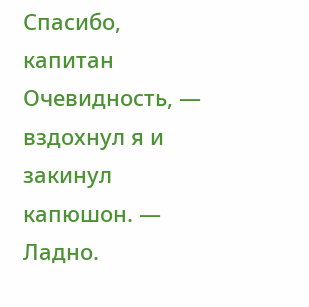Спасибо, капитан Очевидность, — вздохнул я и закинул капюшон. — Ладно.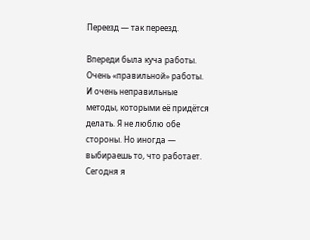Переезд — так переезд.

Впереди была куча работы. Очень «правильной» работы. И очень неправильные методы, которыми её придётся делать. Я не люблю обе стороны. Но иногда — выбираешь то, что работает. Сегодня я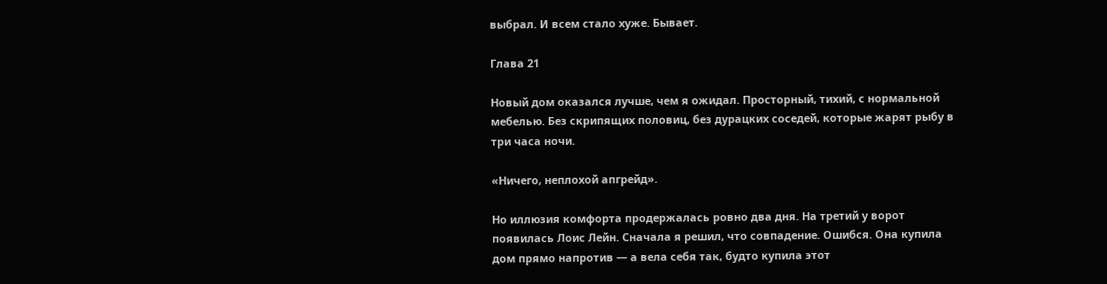выбрал. И всем стало хуже. Бывает.

Глава 21

Новый дом оказался лучше, чем я ожидал. Просторный, тихий, с нормальной мебелью. Без скрипящих половиц, без дурацких соседей, которые жарят рыбу в три часа ночи.

«Ничего, неплохой апгрейд».

Но иллюзия комфорта продержалась ровно два дня. На третий у ворот появилась Лоис Лейн. Сначала я решил, что совпадение. Ошибся. Она купила дом прямо напротив — а вела себя так, будто купила этот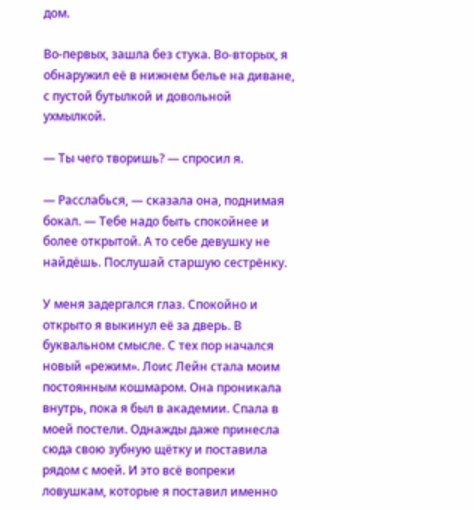дом.

Во-первых, зашла без стука. Во-вторых, я обнаружил её в нижнем белье на диване, с пустой бутылкой и довольной ухмылкой.

— Ты чего творишь? — спросил я.

— Расслабься, — сказала она, поднимая бокал. — Тебе надо быть спокойнее и более открытой. А то себе девушку не найдёшь. Послушай старшую сестрёнку.

У меня задергался глаз. Спокойно и открыто я выкинул её за дверь. В буквальном смысле. С тех пор начался новый «режим». Лоис Лейн стала моим постоянным кошмаром. Она проникала внутрь, пока я был в академии. Спала в моей постели. Однажды даже принесла сюда свою зубную щётку и поставила рядом с моей. И это всё вопреки ловушкам, которые я поставил именно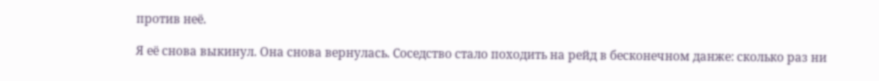против неё.

Я её снова выкинул. Она снова вернулась. Соседство стало походить на рейд в бесконечном данже: сколько раз ни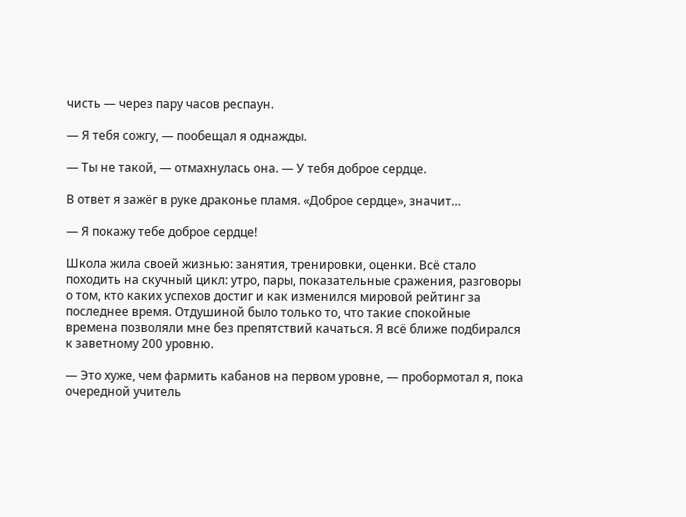чисть — через пару часов респаун.

— Я тебя сожгу, — пообещал я однажды.

— Ты не такой, — отмахнулась она. — У тебя доброе сердце.

В ответ я зажёг в руке драконье пламя. «Доброе сердце», значит…

— Я покажу тебе доброе сердце!

Школа жила своей жизнью: занятия, тренировки, оценки. Всё стало походить на скучный цикл: утро, пары, показательные сражения, разговоры о том, кто каких успехов достиг и как изменился мировой рейтинг за последнее время. Отдушиной было только то, что такие спокойные времена позволяли мне без препятствий качаться. Я всё ближе подбирался к заветному 200 уровню.

— Это хуже, чем фармить кабанов на первом уровне, — пробормотал я, пока очередной учитель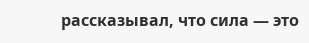рассказывал, что сила — это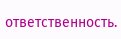ответственность.